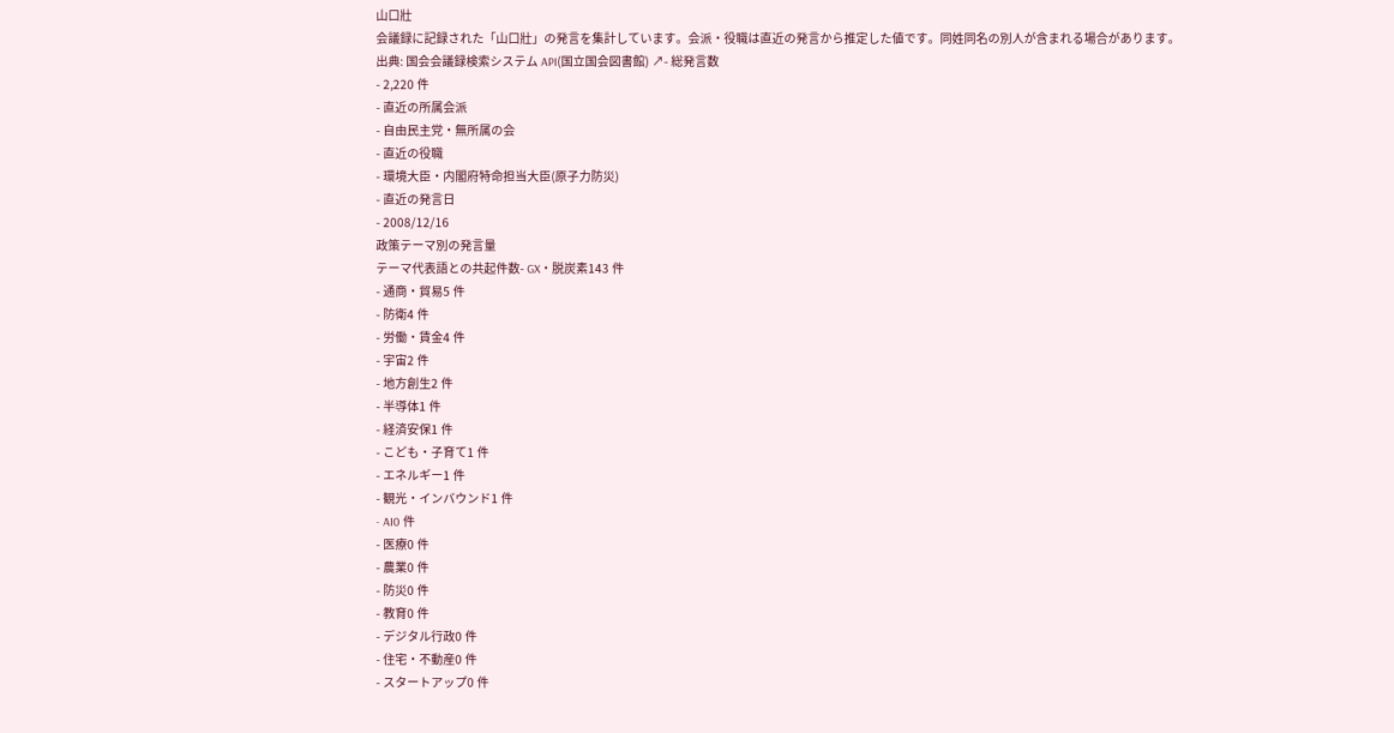山口壯
会議録に記録された「山口壯」の発言を集計しています。会派・役職は直近の発言から推定した値です。同姓同名の別人が含まれる場合があります。
出典: 国会会議録検索システム API(国立国会図書館) ↗- 総発言数
- 2,220 件
- 直近の所属会派
- 自由民主党・無所属の会
- 直近の役職
- 環境大臣・内閣府特命担当大臣(原子力防災)
- 直近の発言日
- 2008/12/16
政策テーマ別の発言量
テーマ代表語との共起件数- GX・脱炭素143 件
- 通商・貿易5 件
- 防衛4 件
- 労働・賃金4 件
- 宇宙2 件
- 地方創生2 件
- 半導体1 件
- 経済安保1 件
- こども・子育て1 件
- エネルギー1 件
- 観光・インバウンド1 件
- AI0 件
- 医療0 件
- 農業0 件
- 防災0 件
- 教育0 件
- デジタル行政0 件
- 住宅・不動産0 件
- スタートアップ0 件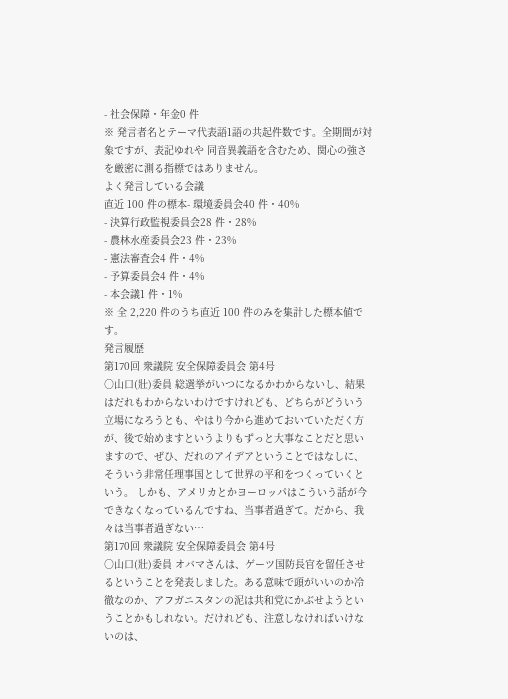- 社会保障・年金0 件
※ 発言者名とテーマ代表語1語の共起件数です。全期間が対象ですが、表記ゆれや 同音異義語を含むため、関心の強さを厳密に測る指標ではありません。
よく発言している会議
直近 100 件の標本- 環境委員会40 件・40%
- 決算行政監視委員会28 件・28%
- 農林水産委員会23 件・23%
- 憲法審査会4 件・4%
- 予算委員会4 件・4%
- 本会議1 件・1%
※ 全 2,220 件のうち直近 100 件のみを集計した標本値です。
発言履歴
第170回 衆議院 安全保障委員会 第4号
○山口(壯)委員 総選挙がいつになるかわからないし、結果はだれもわからないわけですけれども、どちらがどういう立場になろうとも、やはり今から進めておいていただく方が、後で始めますというよりもずっと大事なことだと思いますので、ぜひ、だれのアイデアということではなしに、そういう非常任理事国として世界の平和をつくっていくという。 しかも、アメリカとかヨーロッパはこういう話が今できなくなっているんですね、当事者過ぎて。だから、我々は当事者過ぎない…
第170回 衆議院 安全保障委員会 第4号
○山口(壯)委員 オバマさんは、ゲーツ国防長官を留任させるということを発表しました。ある意味で頭がいいのか冷徹なのか、アフガニスタンの泥は共和党にかぶせようということかもしれない。だけれども、注意しなければいけないのは、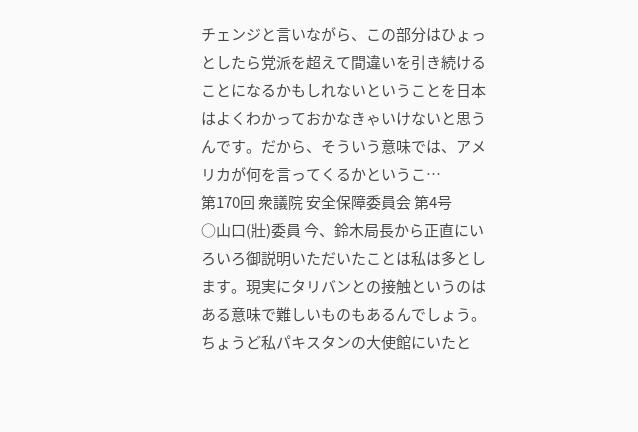チェンジと言いながら、この部分はひょっとしたら党派を超えて間違いを引き続けることになるかもしれないということを日本はよくわかっておかなきゃいけないと思うんです。だから、そういう意味では、アメリカが何を言ってくるかというこ…
第170回 衆議院 安全保障委員会 第4号
○山口(壯)委員 今、鈴木局長から正直にいろいろ御説明いただいたことは私は多とします。現実にタリバンとの接触というのはある意味で難しいものもあるんでしょう。 ちょうど私パキスタンの大使館にいたと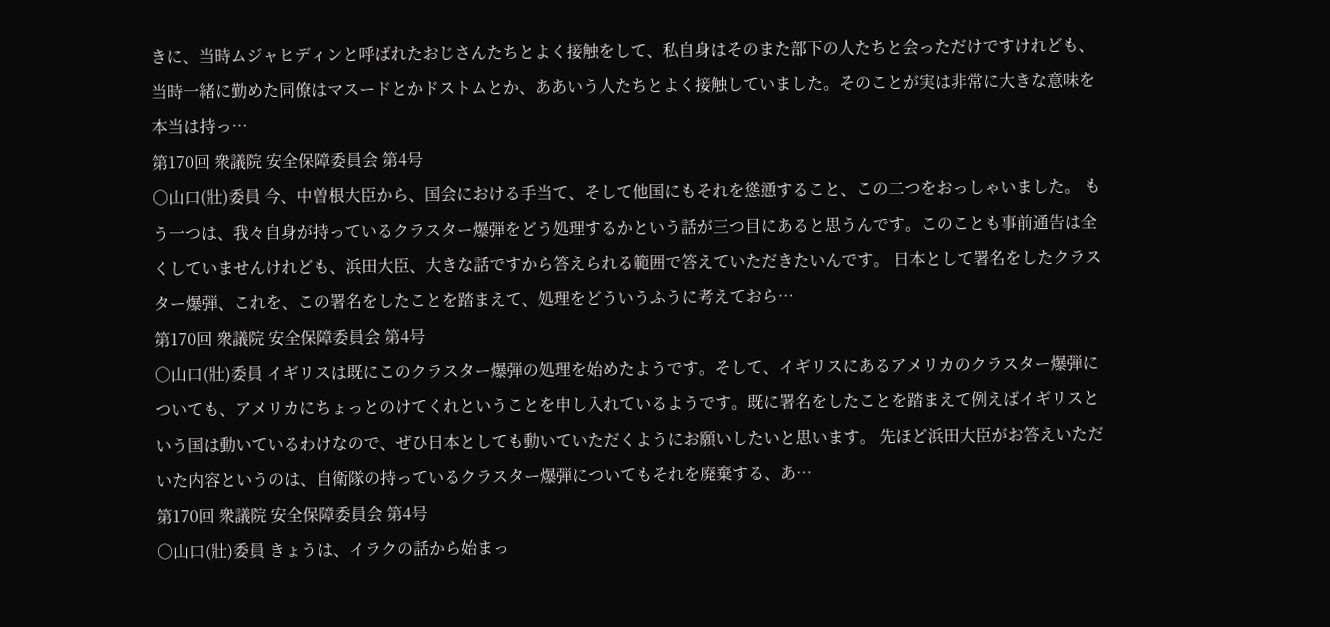きに、当時ムジャヒディンと呼ばれたおじさんたちとよく接触をして、私自身はそのまた部下の人たちと会っただけですけれども、当時一緒に勤めた同僚はマスードとかドストムとか、ああいう人たちとよく接触していました。そのことが実は非常に大きな意味を本当は持っ…
第170回 衆議院 安全保障委員会 第4号
○山口(壯)委員 今、中曽根大臣から、国会における手当て、そして他国にもそれを慫慂すること、この二つをおっしゃいました。 もう一つは、我々自身が持っているクラスター爆弾をどう処理するかという話が三つ目にあると思うんです。このことも事前通告は全くしていませんけれども、浜田大臣、大きな話ですから答えられる範囲で答えていただきたいんです。 日本として署名をしたクラスター爆弾、これを、この署名をしたことを踏まえて、処理をどういうふうに考えておら…
第170回 衆議院 安全保障委員会 第4号
○山口(壯)委員 イギリスは既にこのクラスター爆弾の処理を始めたようです。そして、イギリスにあるアメリカのクラスター爆弾についても、アメリカにちょっとのけてくれということを申し入れているようです。既に署名をしたことを踏まえて例えばイギリスという国は動いているわけなので、ぜひ日本としても動いていただくようにお願いしたいと思います。 先ほど浜田大臣がお答えいただいた内容というのは、自衛隊の持っているクラスター爆弾についてもそれを廃棄する、あ…
第170回 衆議院 安全保障委員会 第4号
○山口(壯)委員 きょうは、イラクの話から始まっ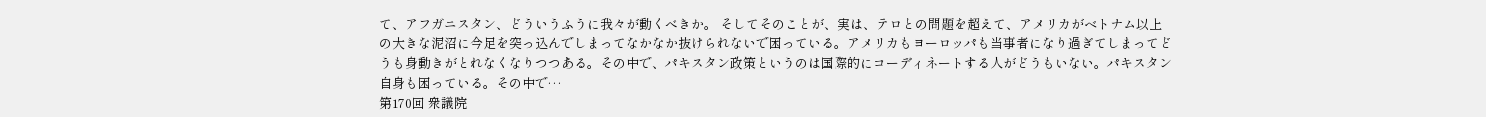て、アフガニスタン、どういうふうに我々が動くべきか。 そしてそのことが、実は、テロとの問題を超えて、アメリカがベトナム以上の大きな泥沼に今足を突っ込んでしまってなかなか抜けられないで困っている。アメリカもヨーロッパも当事者になり過ぎてしまってどうも身動きがとれなくなりつつある。その中で、パキスタン政策というのは国際的にコーディネートする人がどうもいない。パキスタン自身も困っている。その中で…
第170回 衆議院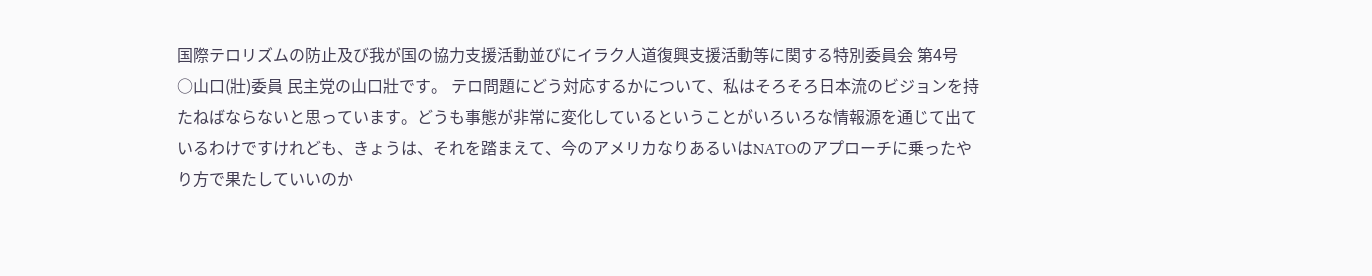国際テロリズムの防止及び我が国の協力支援活動並びにイラク人道復興支援活動等に関する特別委員会 第4号
○山口(壯)委員 民主党の山口壯です。 テロ問題にどう対応するかについて、私はそろそろ日本流のビジョンを持たねばならないと思っています。どうも事態が非常に変化しているということがいろいろな情報源を通じて出ているわけですけれども、きょうは、それを踏まえて、今のアメリカなりあるいはNATOのアプローチに乗ったやり方で果たしていいのか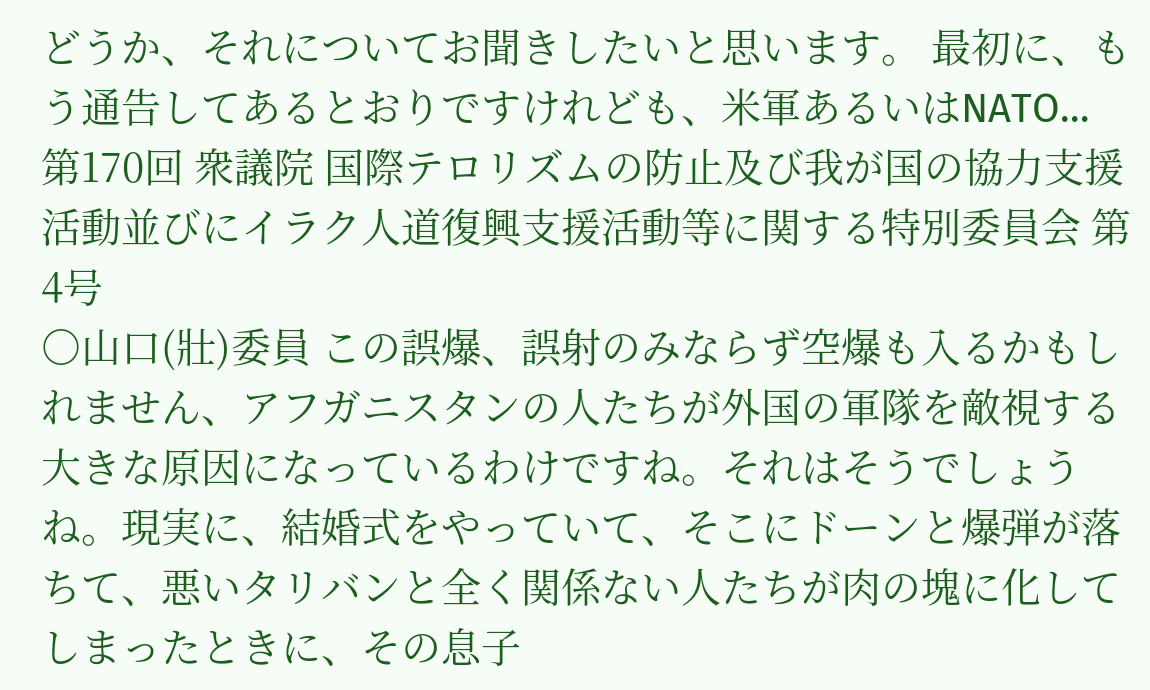どうか、それについてお聞きしたいと思います。 最初に、もう通告してあるとおりですけれども、米軍あるいはNATO…
第170回 衆議院 国際テロリズムの防止及び我が国の協力支援活動並びにイラク人道復興支援活動等に関する特別委員会 第4号
○山口(壯)委員 この誤爆、誤射のみならず空爆も入るかもしれません、アフガニスタンの人たちが外国の軍隊を敵視する大きな原因になっているわけですね。それはそうでしょうね。現実に、結婚式をやっていて、そこにドーンと爆弾が落ちて、悪いタリバンと全く関係ない人たちが肉の塊に化してしまったときに、その息子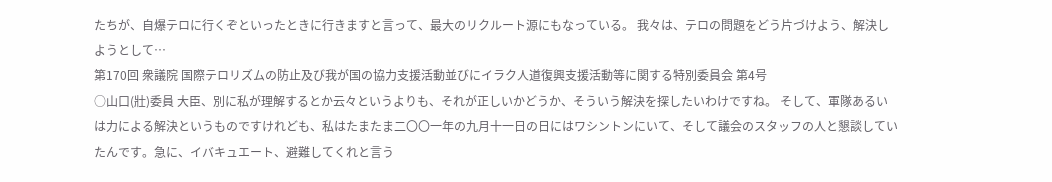たちが、自爆テロに行くぞといったときに行きますと言って、最大のリクルート源にもなっている。 我々は、テロの問題をどう片づけよう、解決しようとして…
第170回 衆議院 国際テロリズムの防止及び我が国の協力支援活動並びにイラク人道復興支援活動等に関する特別委員会 第4号
○山口(壯)委員 大臣、別に私が理解するとか云々というよりも、それが正しいかどうか、そういう解決を探したいわけですね。 そして、軍隊あるいは力による解決というものですけれども、私はたまたま二〇〇一年の九月十一日の日にはワシントンにいて、そして議会のスタッフの人と懇談していたんです。急に、イバキュエート、避難してくれと言う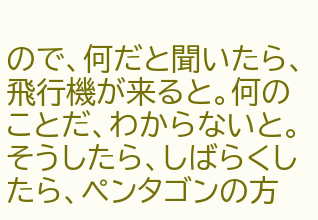ので、何だと聞いたら、飛行機が来ると。何のことだ、わからないと。そうしたら、しばらくしたら、ペンタゴンの方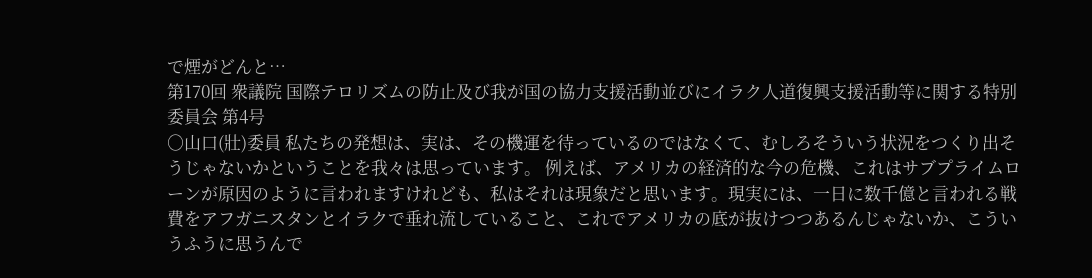で煙がどんと…
第170回 衆議院 国際テロリズムの防止及び我が国の協力支援活動並びにイラク人道復興支援活動等に関する特別委員会 第4号
○山口(壯)委員 私たちの発想は、実は、その機運を待っているのではなくて、むしろそういう状況をつくり出そうじゃないかということを我々は思っています。 例えば、アメリカの経済的な今の危機、これはサブプライムローンが原因のように言われますけれども、私はそれは現象だと思います。現実には、一日に数千億と言われる戦費をアフガニスタンとイラクで垂れ流していること、これでアメリカの底が抜けつつあるんじゃないか、こういうふうに思うんで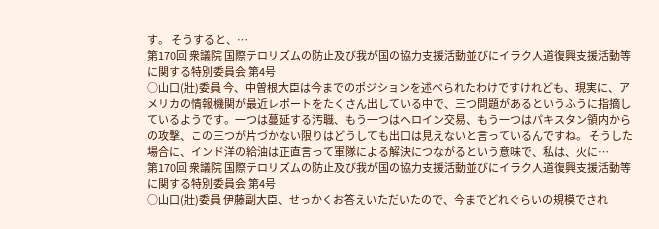す。 そうすると、…
第170回 衆議院 国際テロリズムの防止及び我が国の協力支援活動並びにイラク人道復興支援活動等に関する特別委員会 第4号
○山口(壯)委員 今、中曽根大臣は今までのポジションを述べられたわけですけれども、現実に、アメリカの情報機関が最近レポートをたくさん出している中で、三つ問題があるというふうに指摘しているようです。一つは蔓延する汚職、もう一つはヘロイン交易、もう一つはパキスタン領内からの攻撃、この三つが片づかない限りはどうしても出口は見えないと言っているんですね。 そうした場合に、インド洋の給油は正直言って軍隊による解決につながるという意味で、私は、火に…
第170回 衆議院 国際テロリズムの防止及び我が国の協力支援活動並びにイラク人道復興支援活動等に関する特別委員会 第4号
○山口(壯)委員 伊藤副大臣、せっかくお答えいただいたので、今までどれぐらいの規模でされ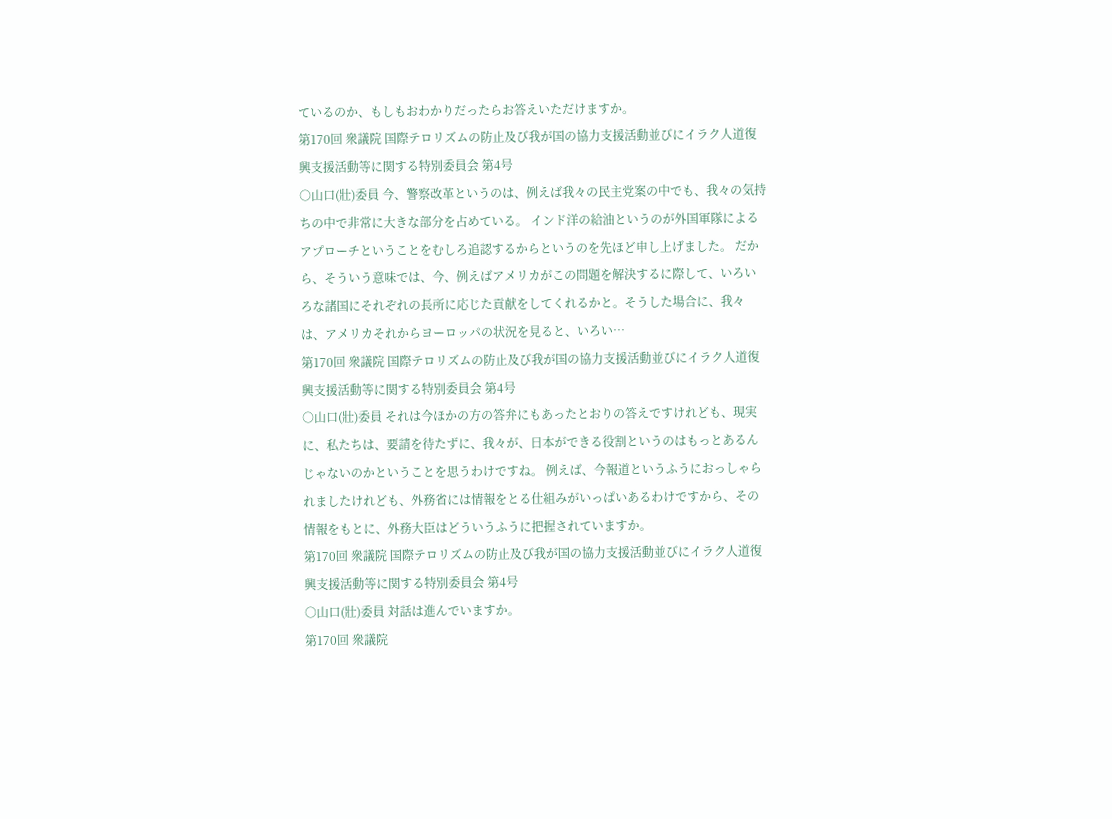ているのか、もしもおわかりだったらお答えいただけますか。
第170回 衆議院 国際テロリズムの防止及び我が国の協力支援活動並びにイラク人道復興支援活動等に関する特別委員会 第4号
○山口(壯)委員 今、警察改革というのは、例えば我々の民主党案の中でも、我々の気持ちの中で非常に大きな部分を占めている。 インド洋の給油というのが外国軍隊によるアプローチということをむしろ追認するからというのを先ほど申し上げました。 だから、そういう意味では、今、例えばアメリカがこの問題を解決するに際して、いろいろな諸国にそれぞれの長所に応じた貢献をしてくれるかと。そうした場合に、我々は、アメリカそれからヨーロッパの状況を見ると、いろい…
第170回 衆議院 国際テロリズムの防止及び我が国の協力支援活動並びにイラク人道復興支援活動等に関する特別委員会 第4号
○山口(壯)委員 それは今ほかの方の答弁にもあったとおりの答えですけれども、現実に、私たちは、要請を待たずに、我々が、日本ができる役割というのはもっとあるんじゃないのかということを思うわけですね。 例えば、今報道というふうにおっしゃられましたけれども、外務省には情報をとる仕組みがいっぱいあるわけですから、その情報をもとに、外務大臣はどういうふうに把握されていますか。
第170回 衆議院 国際テロリズムの防止及び我が国の協力支援活動並びにイラク人道復興支援活動等に関する特別委員会 第4号
○山口(壯)委員 対話は進んでいますか。
第170回 衆議院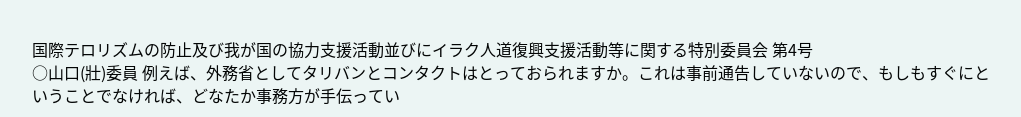国際テロリズムの防止及び我が国の協力支援活動並びにイラク人道復興支援活動等に関する特別委員会 第4号
○山口(壯)委員 例えば、外務省としてタリバンとコンタクトはとっておられますか。これは事前通告していないので、もしもすぐにということでなければ、どなたか事務方が手伝ってい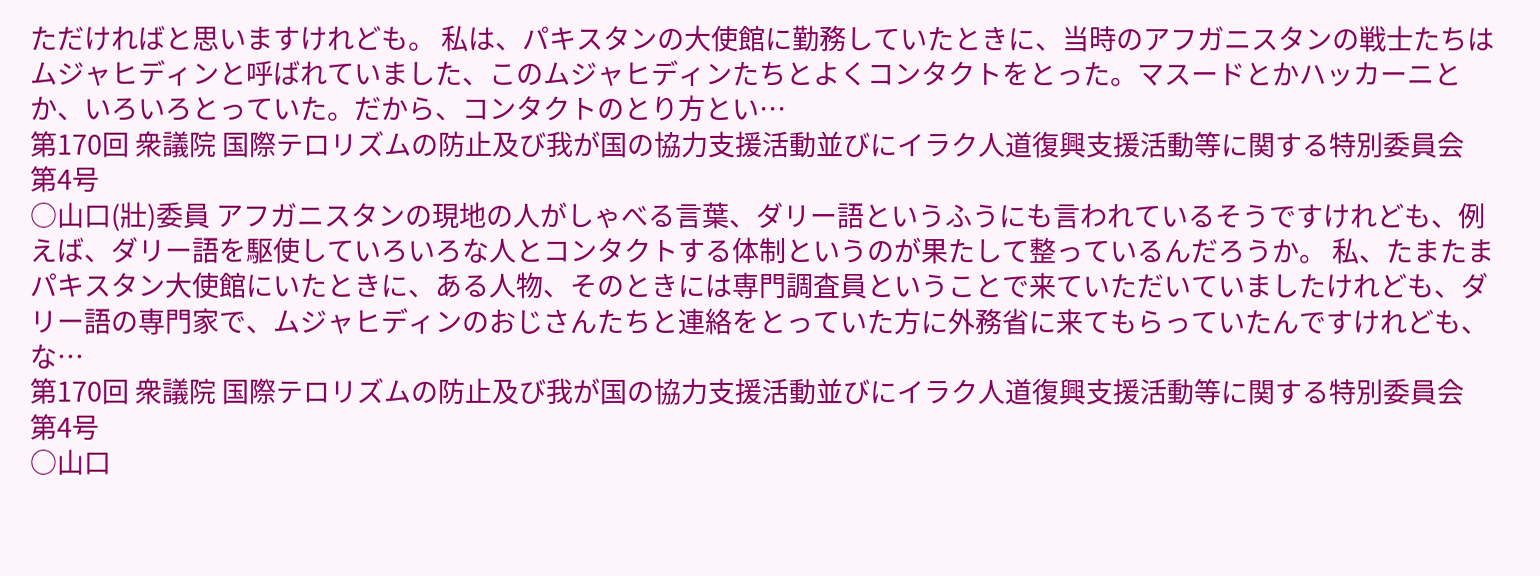ただければと思いますけれども。 私は、パキスタンの大使館に勤務していたときに、当時のアフガニスタンの戦士たちはムジャヒディンと呼ばれていました、このムジャヒディンたちとよくコンタクトをとった。マスードとかハッカーニとか、いろいろとっていた。だから、コンタクトのとり方とい…
第170回 衆議院 国際テロリズムの防止及び我が国の協力支援活動並びにイラク人道復興支援活動等に関する特別委員会 第4号
○山口(壯)委員 アフガニスタンの現地の人がしゃべる言葉、ダリー語というふうにも言われているそうですけれども、例えば、ダリー語を駆使していろいろな人とコンタクトする体制というのが果たして整っているんだろうか。 私、たまたまパキスタン大使館にいたときに、ある人物、そのときには専門調査員ということで来ていただいていましたけれども、ダリー語の専門家で、ムジャヒディンのおじさんたちと連絡をとっていた方に外務省に来てもらっていたんですけれども、な…
第170回 衆議院 国際テロリズムの防止及び我が国の協力支援活動並びにイラク人道復興支援活動等に関する特別委員会 第4号
○山口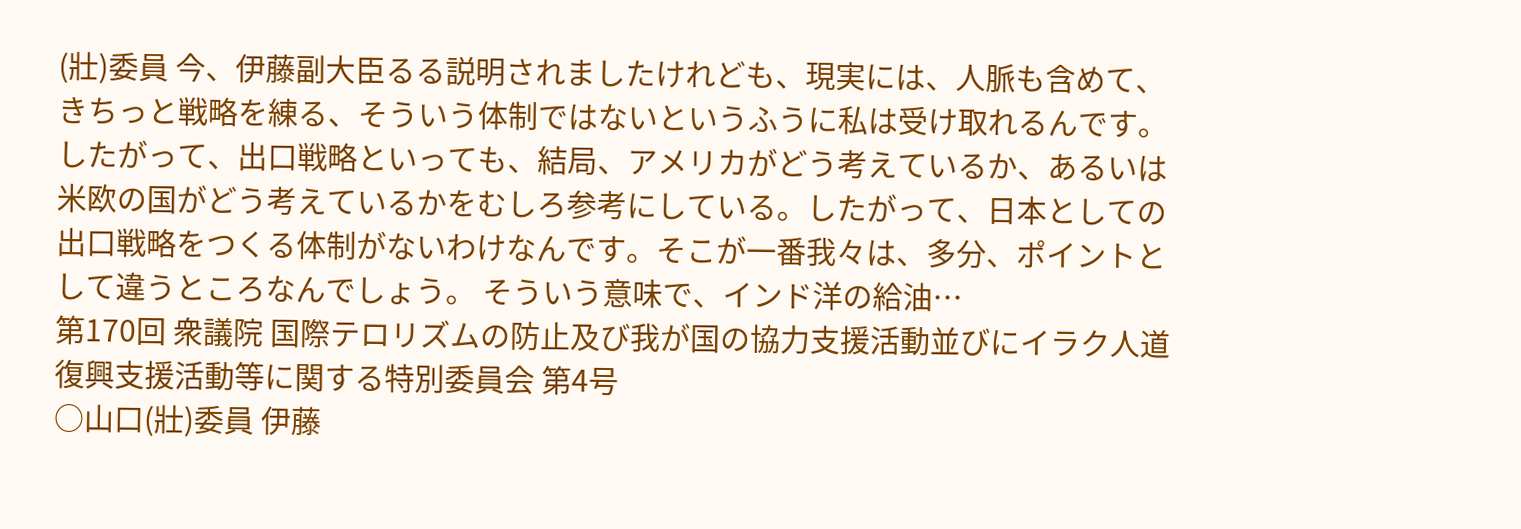(壯)委員 今、伊藤副大臣るる説明されましたけれども、現実には、人脈も含めて、きちっと戦略を練る、そういう体制ではないというふうに私は受け取れるんです。したがって、出口戦略といっても、結局、アメリカがどう考えているか、あるいは米欧の国がどう考えているかをむしろ参考にしている。したがって、日本としての出口戦略をつくる体制がないわけなんです。そこが一番我々は、多分、ポイントとして違うところなんでしょう。 そういう意味で、インド洋の給油…
第170回 衆議院 国際テロリズムの防止及び我が国の協力支援活動並びにイラク人道復興支援活動等に関する特別委員会 第4号
○山口(壯)委員 伊藤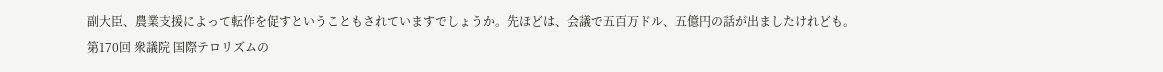副大臣、農業支援によって転作を促すということもされていますでしょうか。先ほどは、会議で五百万ドル、五億円の話が出ましたけれども。
第170回 衆議院 国際テロリズムの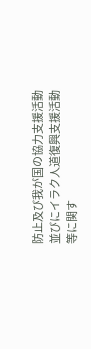防止及び我が国の協力支援活動並びにイラク人道復興支援活動等に関す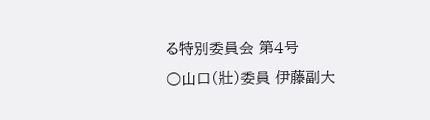る特別委員会 第4号
○山口(壯)委員 伊藤副大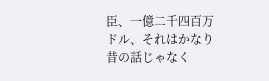臣、一億二千四百万ドル、それはかなり昔の話じゃなく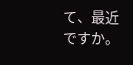て、最近ですか。